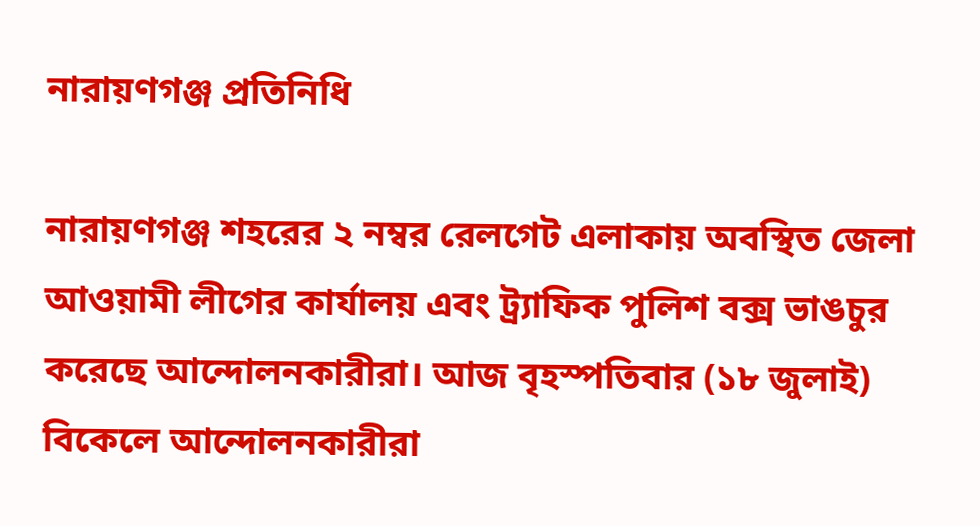নারায়ণগঞ্জ প্রতিনিধি

নারায়ণগঞ্জ শহরের ২ নম্বর রেলগেট এলাকায় অবস্থিত জেলা আওয়ামী লীগের কার্যালয় এবং ট্র্যাফিক পুলিশ বক্স ভাঙচুর করেছে আন্দোলনকারীরা। আজ বৃহস্পতিবার (১৮ জুলাই) বিকেলে আন্দোলনকারীরা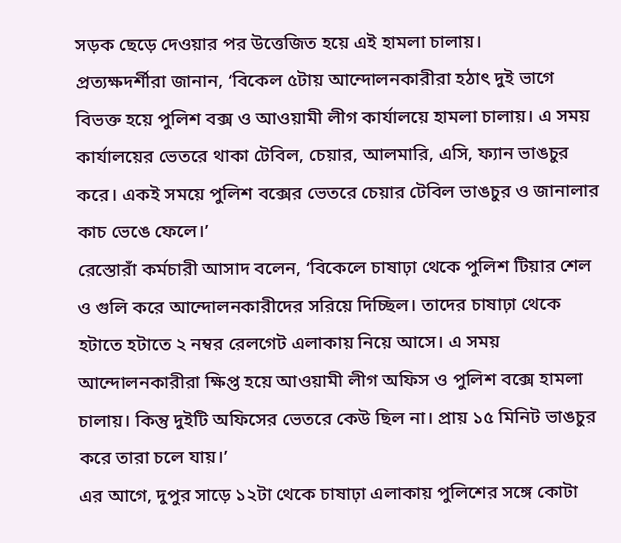সড়ক ছেড়ে দেওয়ার পর উত্তেজিত হয়ে এই হামলা চালায়।
প্রত্যক্ষদর্শীরা জানান, ‘বিকেল ৫টায় আন্দোলনকারীরা হঠাৎ দুই ভাগে বিভক্ত হয়ে পুলিশ বক্স ও আওয়ামী লীগ কার্যালয়ে হামলা চালায়। এ সময় কার্যালয়ের ভেতরে থাকা টেবিল, চেয়ার, আলমারি, এসি, ফ্যান ভাঙচুর করে। একই সময়ে পুলিশ বক্সের ভেতরে চেয়ার টেবিল ভাঙচুর ও জানালার কাচ ভেঙে ফেলে।’
রেস্তোরাঁ কর্মচারী আসাদ বলেন, ‘বিকেলে চাষাঢ়া থেকে পুলিশ টিয়ার শেল ও গুলি করে আন্দোলনকারীদের সরিয়ে দিচ্ছিল। তাদের চাষাঢ়া থেকে হটাতে হটাতে ২ নম্বর রেলগেট এলাকায় নিয়ে আসে। এ সময় আন্দোলনকারীরা ক্ষিপ্ত হয়ে আওয়ামী লীগ অফিস ও পুলিশ বক্সে হামলা চালায়। কিন্তু দুইটি অফিসের ভেতরে কেউ ছিল না। প্রায় ১৫ মিনিট ভাঙচুর করে তারা চলে যায়।’
এর আগে, দুপুর সাড়ে ১২টা থেকে চাষাঢ়া এলাকায় পুলিশের সঙ্গে কোটা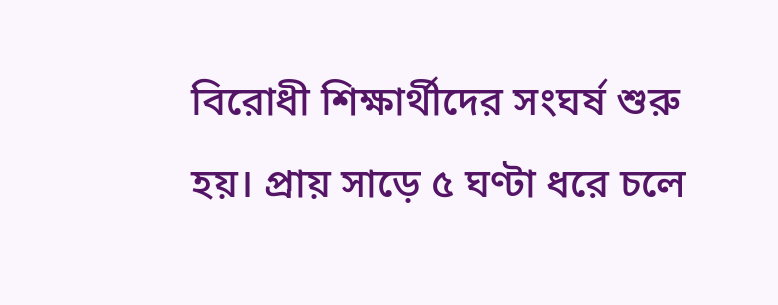বিরোধী শিক্ষার্থীদের সংঘর্ষ শুরু হয়। প্রায় সাড়ে ৫ ঘণ্টা ধরে চলে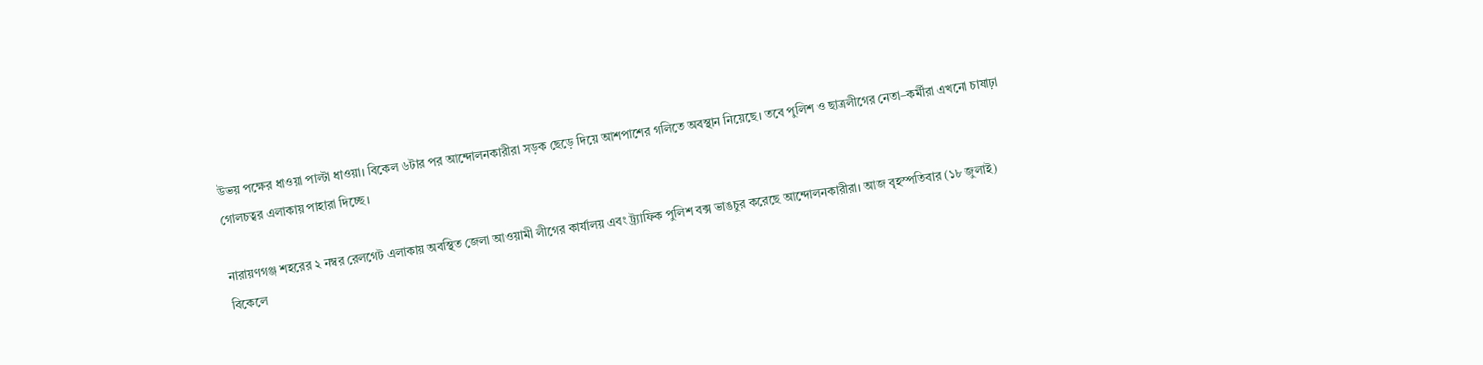উভয় পক্ষের ধাওয়া পাল্টা ধাওয়া। বিকেল ৬টার পর আন্দোলনকারীরা সড়ক ছেড়ে দিয়ে আশপাশের গলিতে অবস্থান নিয়েছে। তবে পুলিশ ও ছাত্রলীগের নেতা–কর্মীরা এখনো চাষাঢ়া গোলচত্বর এলাকায় পাহারা দিচ্ছে।

নারায়ণগঞ্জ শহরের ২ নম্বর রেলগেট এলাকায় অবস্থিত জেলা আওয়ামী লীগের কার্যালয় এবং ট্র্যাফিক পুলিশ বক্স ভাঙচুর করেছে আন্দোলনকারীরা। আজ বৃহস্পতিবার (১৮ জুলাই) বিকেলে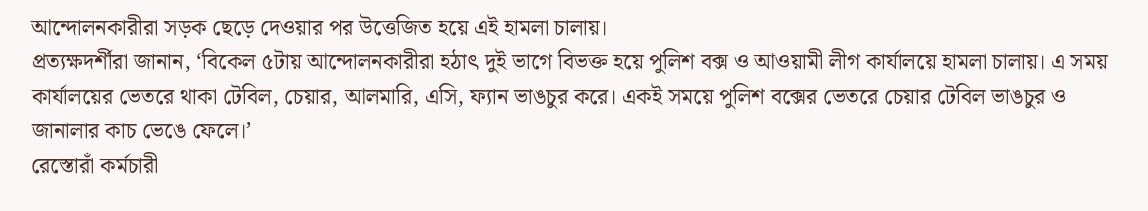আন্দোলনকারীরা সড়ক ছেড়ে দেওয়ার পর উত্তেজিত হয়ে এই হামলা চালায়।
প্রত্যক্ষদর্শীরা জানান, ‘বিকেল ৫টায় আন্দোলনকারীরা হঠাৎ দুই ভাগে বিভক্ত হয়ে পুলিশ বক্স ও আওয়ামী লীগ কার্যালয়ে হামলা চালায়। এ সময় কার্যালয়ের ভেতরে থাকা টেবিল, চেয়ার, আলমারি, এসি, ফ্যান ভাঙচুর করে। একই সময়ে পুলিশ বক্সের ভেতরে চেয়ার টেবিল ভাঙচুর ও জানালার কাচ ভেঙে ফেলে।’
রেস্তোরাঁ কর্মচারী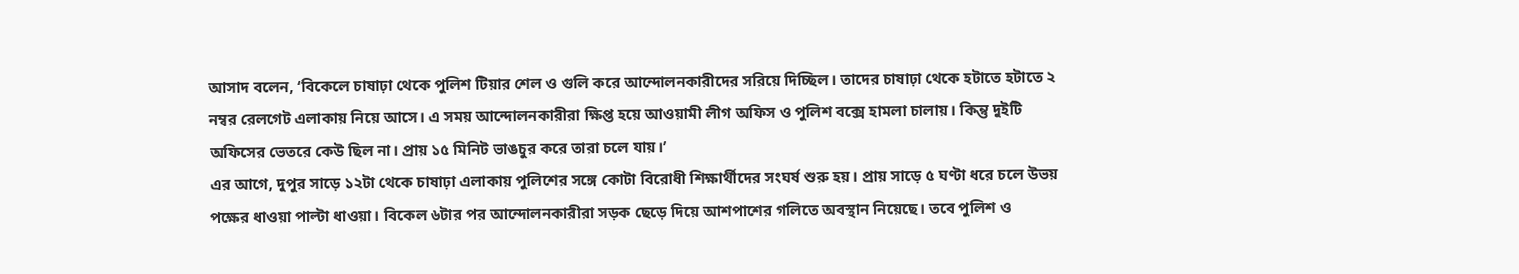আসাদ বলেন, ‘বিকেলে চাষাঢ়া থেকে পুলিশ টিয়ার শেল ও গুলি করে আন্দোলনকারীদের সরিয়ে দিচ্ছিল। তাদের চাষাঢ়া থেকে হটাতে হটাতে ২ নম্বর রেলগেট এলাকায় নিয়ে আসে। এ সময় আন্দোলনকারীরা ক্ষিপ্ত হয়ে আওয়ামী লীগ অফিস ও পুলিশ বক্সে হামলা চালায়। কিন্তু দুইটি অফিসের ভেতরে কেউ ছিল না। প্রায় ১৫ মিনিট ভাঙচুর করে তারা চলে যায়।’
এর আগে, দুপুর সাড়ে ১২টা থেকে চাষাঢ়া এলাকায় পুলিশের সঙ্গে কোটা বিরোধী শিক্ষার্থীদের সংঘর্ষ শুরু হয়। প্রায় সাড়ে ৫ ঘণ্টা ধরে চলে উভয় পক্ষের ধাওয়া পাল্টা ধাওয়া। বিকেল ৬টার পর আন্দোলনকারীরা সড়ক ছেড়ে দিয়ে আশপাশের গলিতে অবস্থান নিয়েছে। তবে পুলিশ ও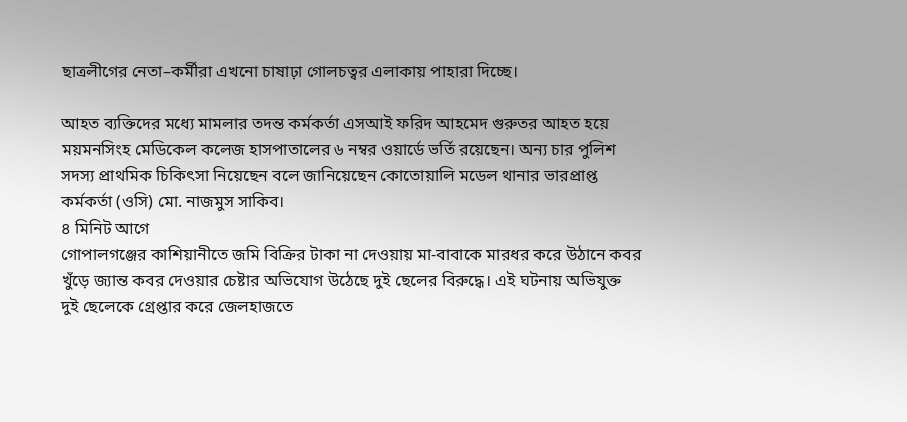ছাত্রলীগের নেতা–কর্মীরা এখনো চাষাঢ়া গোলচত্বর এলাকায় পাহারা দিচ্ছে।

আহত ব্যক্তিদের মধ্যে মামলার তদন্ত কর্মকর্তা এসআই ফরিদ আহমেদ গুরুতর আহত হয়ে ময়মনসিংহ মেডিকেল কলেজ হাসপাতালের ৬ নম্বর ওয়ার্ডে ভর্তি রয়েছেন। অন্য চার পুলিশ সদস্য প্রাথমিক চিকিৎসা নিয়েছেন বলে জানিয়েছেন কোতোয়ালি মডেল থানার ভারপ্রাপ্ত কর্মকর্তা (ওসি) মো. নাজমুস সাকিব।
৪ মিনিট আগে
গোপালগঞ্জের কাশিয়ানীতে জমি বিক্রির টাকা না দেওয়ায় মা-বাবাকে মারধর করে উঠানে কবর খুঁড়ে জ্যান্ত কবর দেওয়ার চেষ্টার অভিযোগ উঠেছে দুই ছেলের বিরুদ্ধে। এই ঘটনায় অভিযুক্ত দুই ছেলেকে গ্রেপ্তার করে জেলহাজতে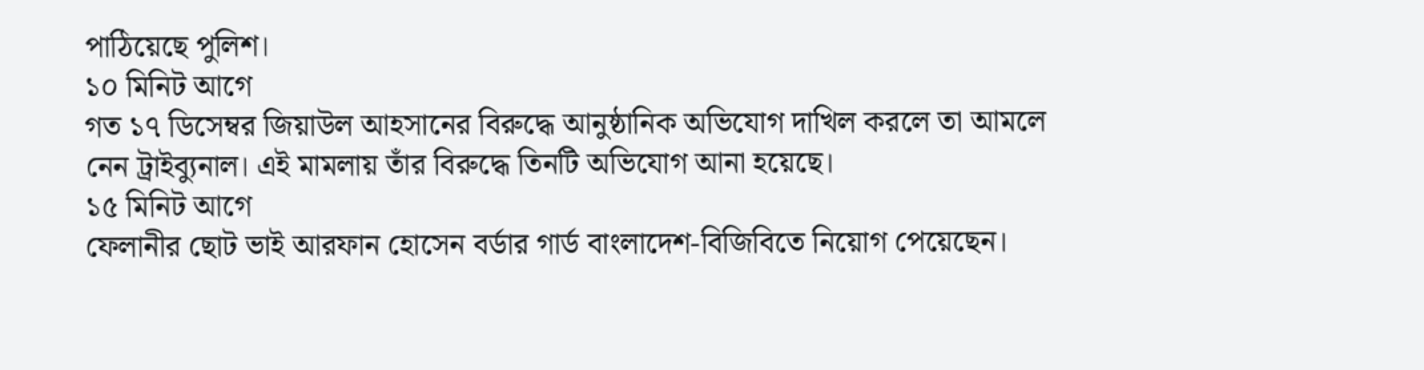পাঠিয়েছে পুলিশ।
১০ মিনিট আগে
গত ১৭ ডিসেম্বর জিয়াউল আহসানের বিরুদ্ধে আনুষ্ঠানিক অভিযোগ দাখিল করলে তা আমলে নেন ট্রাইব্যুনাল। এই মামলায় তাঁর বিরুদ্ধে তিনটি অভিযোগ আনা হয়েছে।
১৫ মিনিট আগে
ফেলানীর ছোট ভাই আরফান হোসেন বর্ডার গার্ড বাংলাদেশ-বিজিবিতে নিয়োগ পেয়েছেন।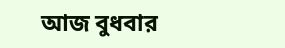আজ বুধবার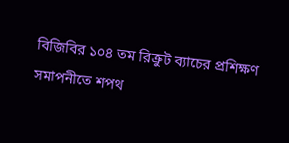বিজিবির ১০৪ তম রিক্রুট ব্যাচের প্রশিক্ষণ সমাপনীতে শপথ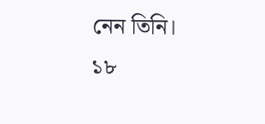নেন তিনি।
১৮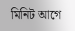মিনিট আগে